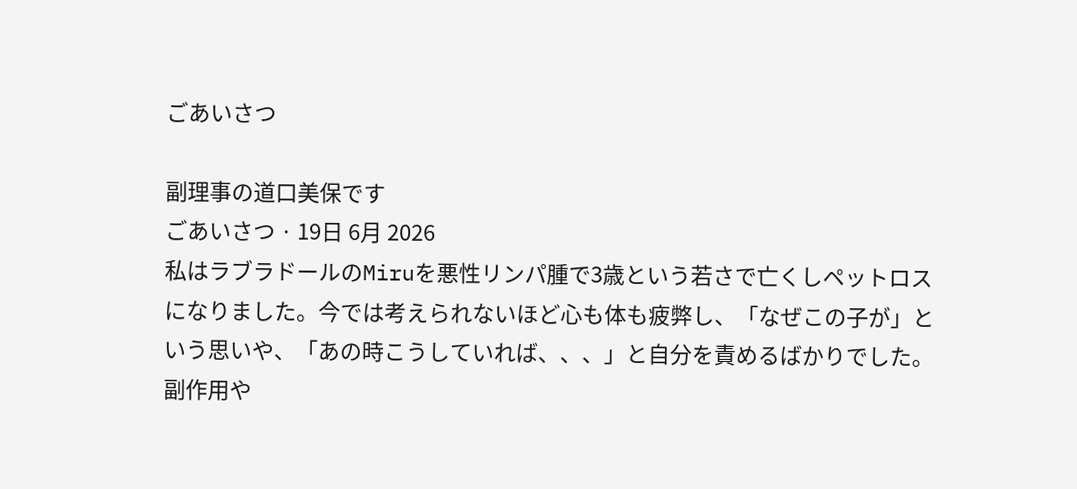ごあいさつ

副理事の道口美保です
ごあいさつ · 19日 6月 2026
私はラブラドールのMiruを悪性リンパ腫で3歳という若さで亡くしペットロスになりました。今では考えられないほど心も体も疲弊し、「なぜこの子が」という思いや、「あの時こうしていれば、、、」と自分を責めるばかりでした。 副作用や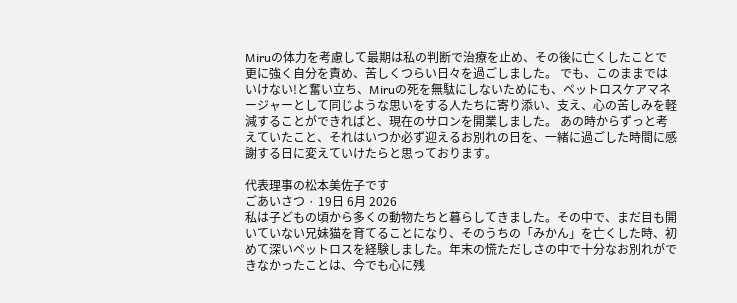Miruの体力を考慮して最期は私の判断で治療を止め、その後に亡くしたことで更に強く自分を責め、苦しくつらい日々を過ごしました。 でも、このままではいけない!と奮い立ち、Miruの死を無駄にしないためにも、ペットロスケアマネージャーとして同じような思いをする人たちに寄り添い、支え、心の苦しみを軽減することができればと、現在のサロンを開業しました。 あの時からずっと考えていたこと、それはいつか必ず迎えるお別れの日を、一緒に過ごした時間に感謝する日に変えていけたらと思っております。

代表理事の松本美佐子です
ごあいさつ · 19日 6月 2026
私は子どもの頃から多くの動物たちと暮らしてきました。その中で、まだ目も開いていない兄妹猫を育てることになり、そのうちの「みかん」を亡くした時、初めて深いペットロスを経験しました。年末の慌ただしさの中で十分なお別れができなかったことは、今でも心に残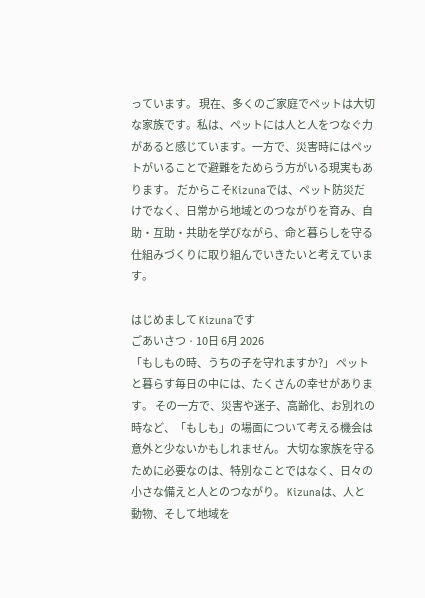っています。 現在、多くのご家庭でペットは大切な家族です。私は、ペットには人と人をつなぐ力があると感じています。一方で、災害時にはペットがいることで避難をためらう方がいる現実もあります。 だからこそKizunaでは、ペット防災だけでなく、日常から地域とのつながりを育み、自助・互助・共助を学びながら、命と暮らしを守る仕組みづくりに取り組んでいきたいと考えています。

はじめまして Kizunaです
ごあいさつ · 10日 6月 2026
「もしもの時、うちの子を守れますか?」 ペットと暮らす毎日の中には、たくさんの幸せがあります。 その一方で、災害や迷子、高齢化、お別れの時など、「もしも」の場面について考える機会は意外と少ないかもしれません。 大切な家族を守るために必要なのは、特別なことではなく、日々の小さな備えと人とのつながり。 Kizunaは、人と動物、そして地域を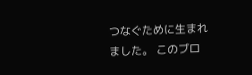つなぐために生まれました。 このブロ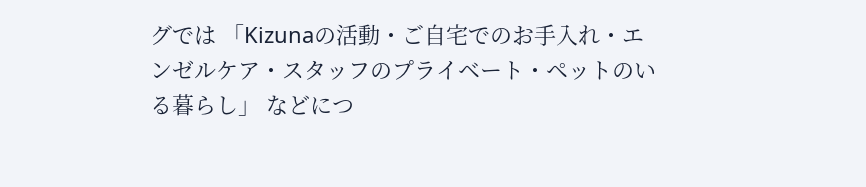グでは 「Kizunaの活動・ご自宅でのお手入れ・エンゼルケア・スタッフのプライベート・ペットのいる暮らし」 などにつ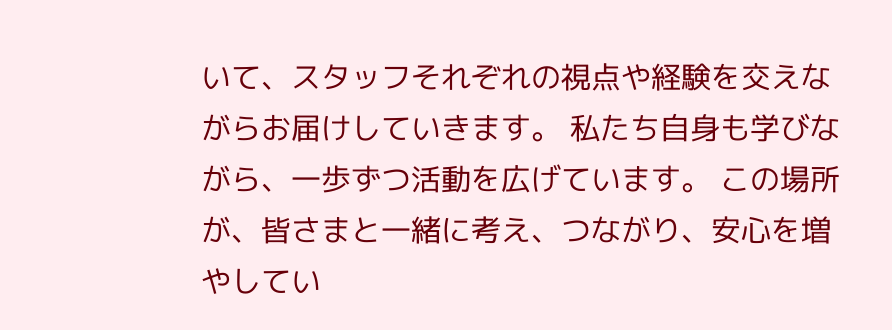いて、スタッフそれぞれの視点や経験を交えながらお届けしていきます。 私たち自身も学びながら、一歩ずつ活動を広げています。 この場所が、皆さまと一緒に考え、つながり、安心を増やしてい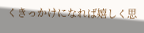くきっかけになれば嬉しく思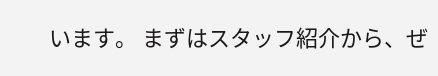います。 まずはスタッフ紹介から、ぜ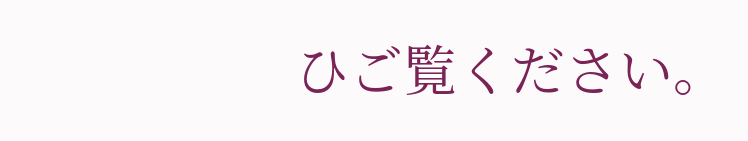ひご覧ください。